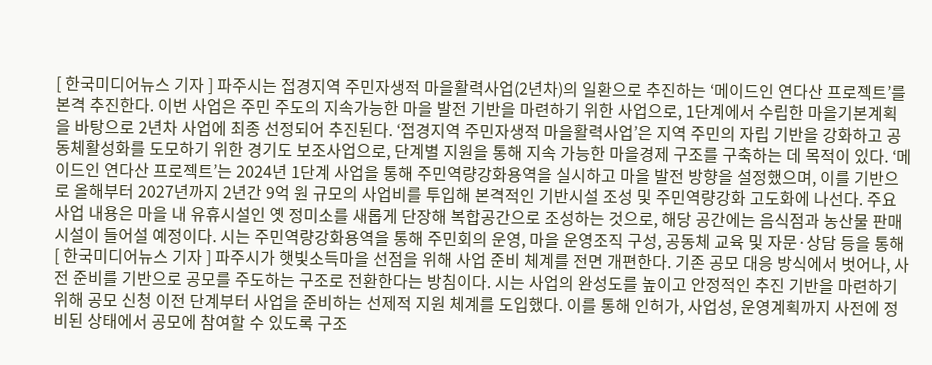[ 한국미디어뉴스 기자 ] 파주시는 접경지역 주민자생적 마을활력사업(2년차)의 일환으로 추진하는 ‘메이드인 연다산 프로젝트’를 본격 추진한다. 이번 사업은 주민 주도의 지속가능한 마을 발전 기반을 마련하기 위한 사업으로, 1단계에서 수립한 마을기본계획을 바탕으로 2년차 사업에 최종 선정되어 추진된다. ‘접경지역 주민자생적 마을활력사업’은 지역 주민의 자립 기반을 강화하고 공동체활성화를 도모하기 위한 경기도 보조사업으로, 단계별 지원을 통해 지속 가능한 마을경제 구조를 구축하는 데 목적이 있다. ‘메이드인 연다산 프로젝트’는 2024년 1단계 사업을 통해 주민역량강화용역을 실시하고 마을 발전 방향을 설정했으며, 이를 기반으로 올해부터 2027년까지 2년간 9억 원 규모의 사업비를 투입해 본격적인 기반시설 조성 및 주민역량강화 고도화에 나선다. 주요 사업 내용은 마을 내 유휴시설인 옛 정미소를 새롭게 단장해 복합공간으로 조성하는 것으로, 해당 공간에는 음식점과 농산물 판매시설이 들어설 예정이다. 시는 주민역량강화용역을 통해 주민회의 운영, 마을 운영조직 구성, 공동체 교육 및 자문·상담 등을 통해
[ 한국미디어뉴스 기자 ] 파주시가 햇빛소득마을 선점을 위해 사업 준비 체계를 전면 개편한다. 기존 공모 대응 방식에서 벗어나, 사전 준비를 기반으로 공모를 주도하는 구조로 전환한다는 방침이다. 시는 사업의 완성도를 높이고 안정적인 추진 기반을 마련하기 위해 공모 신청 이전 단계부터 사업을 준비하는 선제적 지원 체계를 도입했다. 이를 통해 인허가, 사업성, 운영계획까지 사전에 정비된 상태에서 공모에 참여할 수 있도록 구조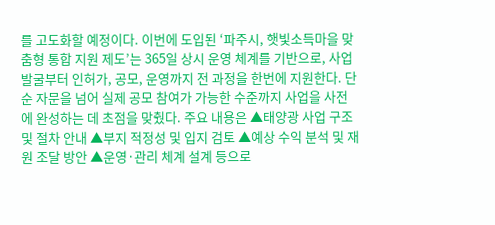를 고도화할 예정이다. 이번에 도입된 ‘파주시, 햇빛소득마을 맞춤형 통합 지원 제도’는 365일 상시 운영 체계를 기반으로, 사업 발굴부터 인허가, 공모, 운영까지 전 과정을 한번에 지원한다. 단순 자문을 넘어 실제 공모 참여가 가능한 수준까지 사업을 사전에 완성하는 데 초점을 맞췄다. 주요 내용은 ▲태양광 사업 구조 및 절차 안내 ▲부지 적정성 및 입지 검토 ▲예상 수익 분석 및 재원 조달 방안 ▲운영·관리 체계 설계 등으로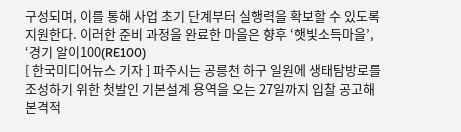구성되며, 이를 통해 사업 초기 단계부터 실행력을 확보할 수 있도록 지원한다. 이러한 준비 과정을 완료한 마을은 향후 ‘햇빛소득마을’, ‘경기 알이100(RE100)
[ 한국미디어뉴스 기자 ] 파주시는 공릉천 하구 일원에 생태탐방로를 조성하기 위한 첫발인 기본설계 용역을 오는 27일까지 입찰 공고해 본격적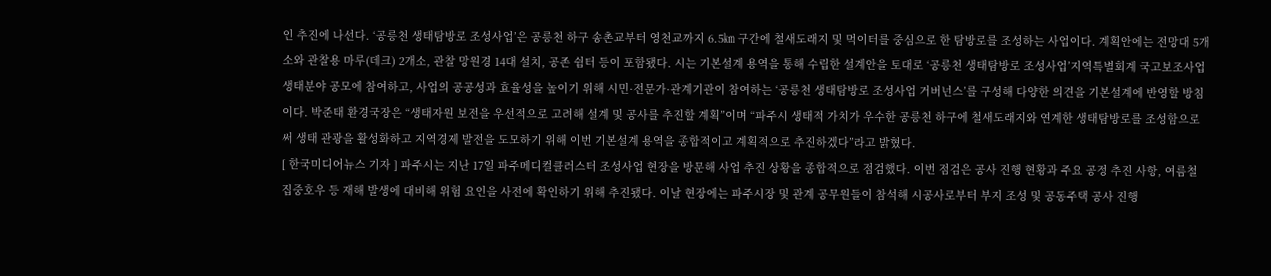인 추진에 나선다. ‘공릉천 생태탐방로 조성사업’은 공릉천 하구 송촌교부터 영천교까지 6.5㎞ 구간에 철새도래지 및 먹이터를 중심으로 한 탐방로를 조성하는 사업이다. 계획안에는 전망대 5개소와 관찰용 마루(데크) 2개소, 관찰 망원경 14대 설치, 공존 쉼터 등이 포함됐다. 시는 기본설계 용역을 통해 수립한 설계안을 토대로 ‘공릉천 생태탐방로 조성사업’지역특별회계 국고보조사업 생태분야 공모에 참여하고, 사업의 공공성과 효율성을 높이기 위해 시민·전문가·관계기관이 참여하는 ‘공릉천 생태탐방로 조성사업 거버넌스’를 구성해 다양한 의견을 기본설계에 반영할 방침이다. 박준태 환경국장은 “생태자원 보전을 우선적으로 고려해 설계 및 공사를 추진할 계획”이며 “파주시 생태적 가치가 우수한 공릉천 하구에 철새도래지와 연계한 생태탐방로를 조성함으로써 생태 관광을 활성화하고 지역경제 발전을 도모하기 위해 이번 기본설계 용역을 종합적이고 계획적으로 추진하겠다”라고 밝혔다.
[ 한국미디어뉴스 기자 ] 파주시는 지난 17일 파주메디컬클러스터 조성사업 현장을 방문해 사업 추진 상황을 종합적으로 점검했다. 이번 점검은 공사 진행 현황과 주요 공정 추진 사항, 여름철 집중호우 등 재해 발생에 대비해 위험 요인을 사전에 확인하기 위해 추진됐다. 이날 현장에는 파주시장 및 관계 공무원들이 참석해 시공사로부터 부지 조성 및 공동주택 공사 진행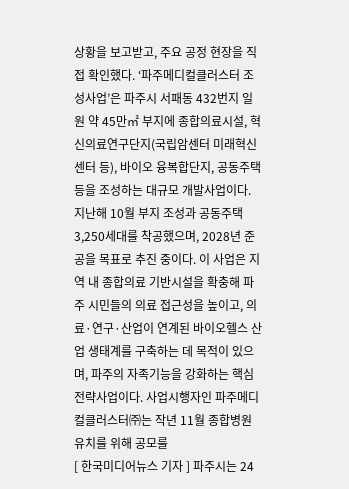상황을 보고받고, 주요 공정 현장을 직접 확인했다. ‘파주메디컬클러스터 조성사업’은 파주시 서패동 432번지 일원 약 45만㎡ 부지에 종합의료시설, 혁신의료연구단지(국립암센터 미래혁신센터 등), 바이오 융복합단지, 공동주택 등을 조성하는 대규모 개발사업이다. 지난해 10월 부지 조성과 공동주택 3,250세대를 착공했으며, 2028년 준공을 목표로 추진 중이다. 이 사업은 지역 내 종합의료 기반시설을 확충해 파주 시민들의 의료 접근성을 높이고, 의료·연구·산업이 연계된 바이오헬스 산업 생태계를 구축하는 데 목적이 있으며, 파주의 자족기능을 강화하는 핵심 전략사업이다. 사업시행자인 파주메디컬클러스터㈜는 작년 11월 종합병원 유치를 위해 공모를
[ 한국미디어뉴스 기자 ] 파주시는 24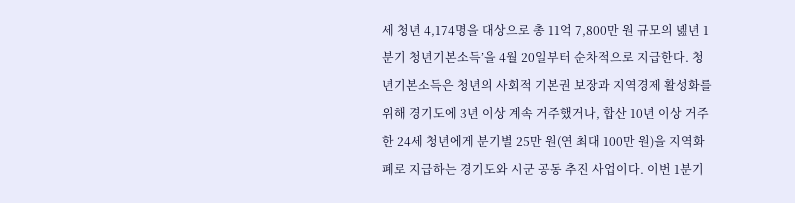세 청년 4,174명을 대상으로 총 11억 7,800만 원 규모의 녪년 1분기 청년기본소득’을 4월 20일부터 순차적으로 지급한다. 청년기본소득은 청년의 사회적 기본권 보장과 지역경제 활성화를 위해 경기도에 3년 이상 계속 거주했거나, 합산 10년 이상 거주한 24세 청년에게 분기별 25만 원(연 최대 100만 원)을 지역화폐로 지급하는 경기도와 시군 공동 추진 사업이다. 이번 1분기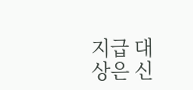지급 대상은 신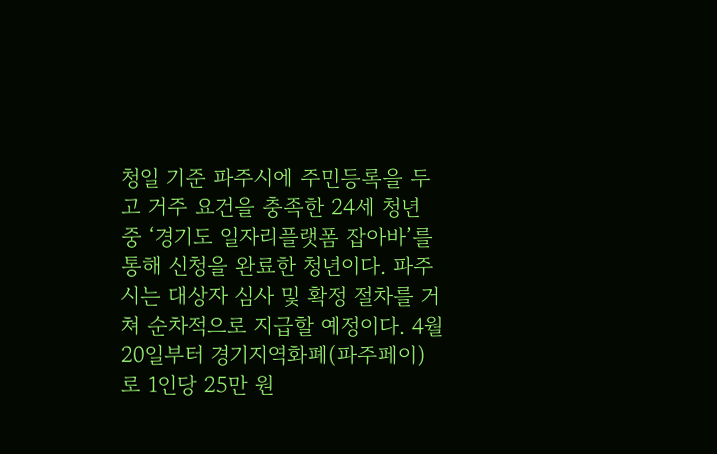청일 기준 파주시에 주민등록을 두고 거주 요건을 충족한 24세 청년 중 ‘경기도 일자리플랫폼 잡아바’를 통해 신청을 완료한 청년이다. 파주시는 대상자 심사 및 확정 절차를 거쳐 순차적으로 지급할 예정이다. 4월 20일부터 경기지역화폐(파주페이)로 1인당 25만 원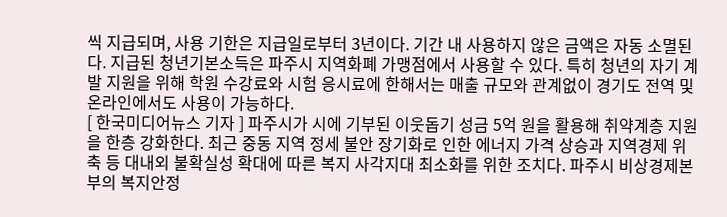씩 지급되며, 사용 기한은 지급일로부터 3년이다. 기간 내 사용하지 않은 금액은 자동 소멸된다. 지급된 청년기본소득은 파주시 지역화폐 가맹점에서 사용할 수 있다. 특히 청년의 자기 계발 지원을 위해 학원 수강료와 시험 응시료에 한해서는 매출 규모와 관계없이 경기도 전역 및 온라인에서도 사용이 가능하다.
[ 한국미디어뉴스 기자 ] 파주시가 시에 기부된 이웃돕기 성금 5억 원을 활용해 취약계층 지원을 한층 강화한다. 최근 중동 지역 정세 불안 장기화로 인한 에너지 가격 상승과 지역경제 위축 등 대내외 불확실성 확대에 따른 복지 사각지대 최소화를 위한 조치다. 파주시 비상경제본부의 복지안정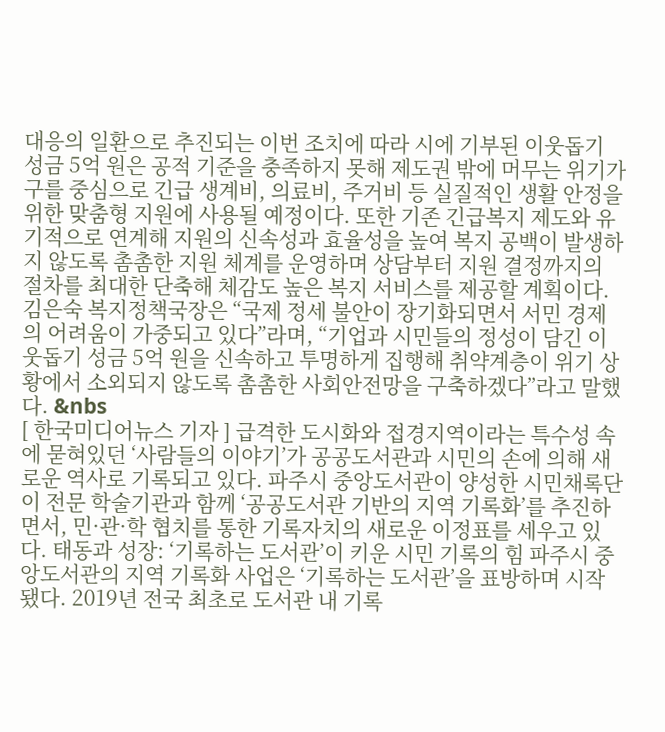대응의 일환으로 추진되는 이번 조치에 따라 시에 기부된 이웃돕기 성금 5억 원은 공적 기준을 충족하지 못해 제도권 밖에 머무는 위기가구를 중심으로 긴급 생계비, 의료비, 주거비 등 실질적인 생활 안정을 위한 맞춤형 지원에 사용될 예정이다. 또한 기존 긴급복지 제도와 유기적으로 연계해 지원의 신속성과 효율성을 높여 복지 공백이 발생하지 않도록 촘촘한 지원 체계를 운영하며 상담부터 지원 결정까지의 절차를 최대한 단축해 체감도 높은 복지 서비스를 제공할 계획이다. 김은숙 복지정책국장은 “국제 정세 불안이 장기화되면서 서민 경제의 어려움이 가중되고 있다”라며, “기업과 시민들의 정성이 담긴 이웃돕기 성금 5억 원을 신속하고 투명하게 집행해 취약계층이 위기 상황에서 소외되지 않도록 촘촘한 사회안전망을 구축하겠다”라고 말했다. &nbs
[ 한국미디어뉴스 기자 ] 급격한 도시화와 접경지역이라는 특수성 속에 묻혀있던 ‘사람들의 이야기’가 공공도서관과 시민의 손에 의해 새로운 역사로 기록되고 있다. 파주시 중앙도서관이 양성한 시민채록단이 전문 학술기관과 함께 ‘공공도서관 기반의 지역 기록화’를 추진하면서, 민·관·학 협치를 통한 기록자치의 새로운 이정표를 세우고 있다. 태동과 성장: ‘기록하는 도서관’이 키운 시민 기록의 힘 파주시 중앙도서관의 지역 기록화 사업은 ‘기록하는 도서관’을 표방하며 시작됐다. 2019년 전국 최초로 도서관 내 기록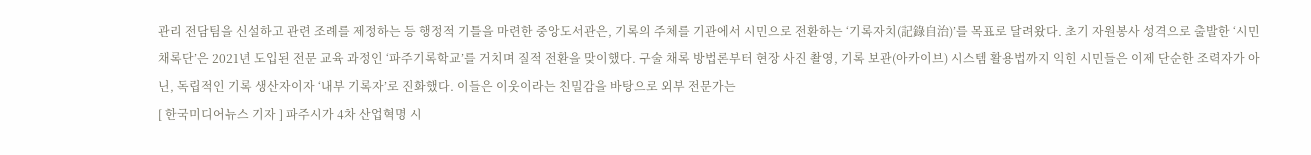관리 전담팀을 신설하고 관련 조례를 제정하는 등 행정적 기틀을 마련한 중앙도서관은, 기록의 주체를 기관에서 시민으로 전환하는 ‘기록자치(記錄自治)’를 목표로 달려왔다. 초기 자원봉사 성격으로 출발한 ‘시민채록단’은 2021년 도입된 전문 교육 과정인 ‘파주기록학교’를 거치며 질적 전환을 맞이했다. 구술 채록 방법론부터 현장 사진 촬영, 기록 보관(아카이브) 시스템 활용법까지 익힌 시민들은 이제 단순한 조력자가 아닌, 독립적인 기록 생산자이자 ‘내부 기록자’로 진화했다. 이들은 이웃이라는 친밀감을 바탕으로 외부 전문가는
[ 한국미디어뉴스 기자 ] 파주시가 4차 산업혁명 시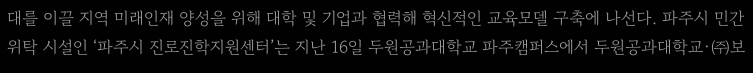대를 이끌 지역 미래인재 양성을 위해 대학 및 기업과 협력해 혁신적인 교육모델 구축에 나선다. 파주시 민간위탁 시설인 ‘파주시 진로진학지원센터’는 지난 16일 두원공과대학교 파주캠퍼스에서 두원공과대학교·㈜보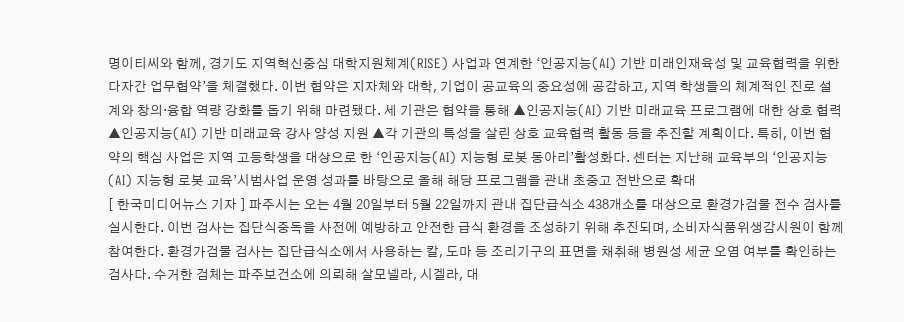명이티씨와 함께, 경기도 지역혁신중심 대학지원체계(RISE) 사업과 연계한 ‘인공지능(AI) 기반 미래인재육성 및 교육협력을 위한 다자간 업무협약’을 체결했다. 이번 협약은 지자체와 대학, 기업이 공교육의 중요성에 공감하고, 지역 학생들의 체계적인 진로 설계와 창의·융합 역량 강화를 돕기 위해 마련됐다. 세 기관은 협약을 통해 ▲인공지능(AI) 기반 미래교육 프로그램에 대한 상호 협력 ▲인공지능(AI) 기반 미래교육 강사 양성 지원 ▲각 기관의 특성을 살린 상호 교육협력 활동 등을 추진할 계획이다. 특히, 이번 협약의 핵심 사업은 지역 고등학생을 대상으로 한 ‘인공지능(AI) 지능형 로봇 동아리’활성화다. 센터는 지난해 교육부의 ‘인공지능(AI) 지능형 로봇 교육’시범사업 운영 성과를 바탕으로 올해 해당 프로그램을 관내 초중고 전반으로 확대
[ 한국미디어뉴스 기자 ] 파주시는 오는 4월 20일부터 5월 22일까지 관내 집단급식소 438개소를 대상으로 환경가검물 전수 검사를 실시한다. 이번 검사는 집단식중독을 사전에 예방하고 안전한 급식 환경을 조성하기 위해 추진되며, 소비자식품위생감시원이 함께 참여한다. 환경가검물 검사는 집단급식소에서 사용하는 칼, 도마 등 조리기구의 표면을 채취해 병원성 세균 오염 여부를 확인하는 검사다. 수거한 검체는 파주보건소에 의뢰해 살모넬라, 시겔라, 대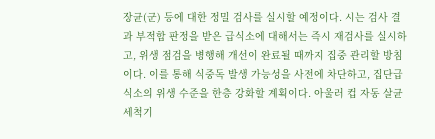장균(군) 등에 대한 정밀 검사를 실시할 예정이다. 시는 검사 결과 부적합 판정을 받은 급식소에 대해서는 즉시 재검사를 실시하고, 위생 점검을 병행해 개선이 완료될 때까지 집중 관리할 방침이다. 이를 통해 식중독 발생 가능성을 사전에 차단하고, 집단급식소의 위생 수준을 한층 강화할 계획이다. 아울러 컵 자동 살균 세척기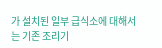가 설치된 일부 급식소에 대해서는 기존 조리기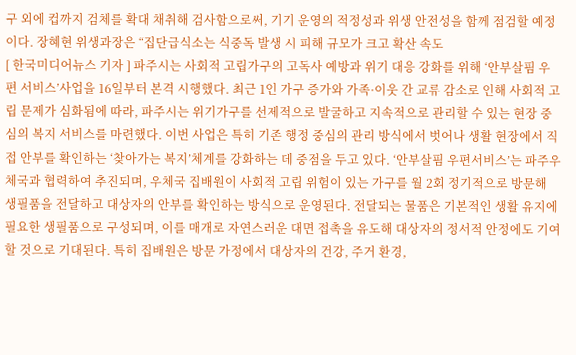구 외에 컵까지 검체를 확대 채취해 검사함으로써, 기기 운영의 적정성과 위생 안전성을 함께 점검할 예정이다. 장혜현 위생과장은 “집단급식소는 식중독 발생 시 피해 규모가 크고 확산 속도
[ 한국미디어뉴스 기자 ] 파주시는 사회적 고립가구의 고독사 예방과 위기 대응 강화를 위해 ‘안부살핌 우편 서비스’사업을 16일부터 본격 시행했다. 최근 1인 가구 증가와 가족·이웃 간 교류 감소로 인해 사회적 고립 문제가 심화됨에 따라, 파주시는 위기가구를 선제적으로 발굴하고 지속적으로 관리할 수 있는 현장 중심의 복지 서비스를 마련했다. 이번 사업은 특히 기존 행정 중심의 관리 방식에서 벗어나 생활 현장에서 직접 안부를 확인하는 ‘찾아가는 복지’체계를 강화하는 데 중점을 두고 있다. ‘안부살핌 우편서비스’는 파주우체국과 협력하여 추진되며, 우체국 집배원이 사회적 고립 위험이 있는 가구를 월 2회 정기적으로 방문해 생필품을 전달하고 대상자의 안부를 확인하는 방식으로 운영된다. 전달되는 물품은 기본적인 생활 유지에 필요한 생필품으로 구성되며, 이를 매개로 자연스러운 대면 접촉을 유도해 대상자의 정서적 안정에도 기여할 것으로 기대된다. 특히 집배원은 방문 가정에서 대상자의 건강, 주거 환경,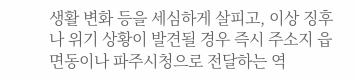생활 변화 등을 세심하게 살피고, 이상 징후나 위기 상황이 발견될 경우 즉시 주소지 읍면동이나 파주시청으로 전달하는 역